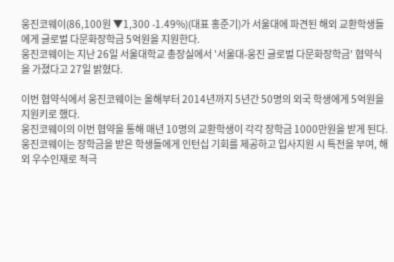웅진코웨이(86,100원 ▼1,300 -1.49%)(대표 홍준기)가 서울대에 파견된 해외 교환학생들에게 글로벌 다문화장학금 5억원을 지원한다.
웅진코웨이는 지난 26일 서울대학교 총장실에서 '서울대-웅진 글로벌 다문화장학금' 협약식을 가졌다고 27일 밝혔다.

이번 협약식에서 웅진코웨이는 올해부터 2014년까지 5년간 50명의 외국 학생에게 5억원을 지원키로 했다.
웅진코웨이의 이번 협약을 통해 매년 10명의 교환학생이 각각 장학금 1000만원을 받게 된다.
웅진코웨이는 장학금을 받은 학생들에게 인턴십 기회를 제공하고 입사지원 시 특전을 부여, 해외 우수인재로 적극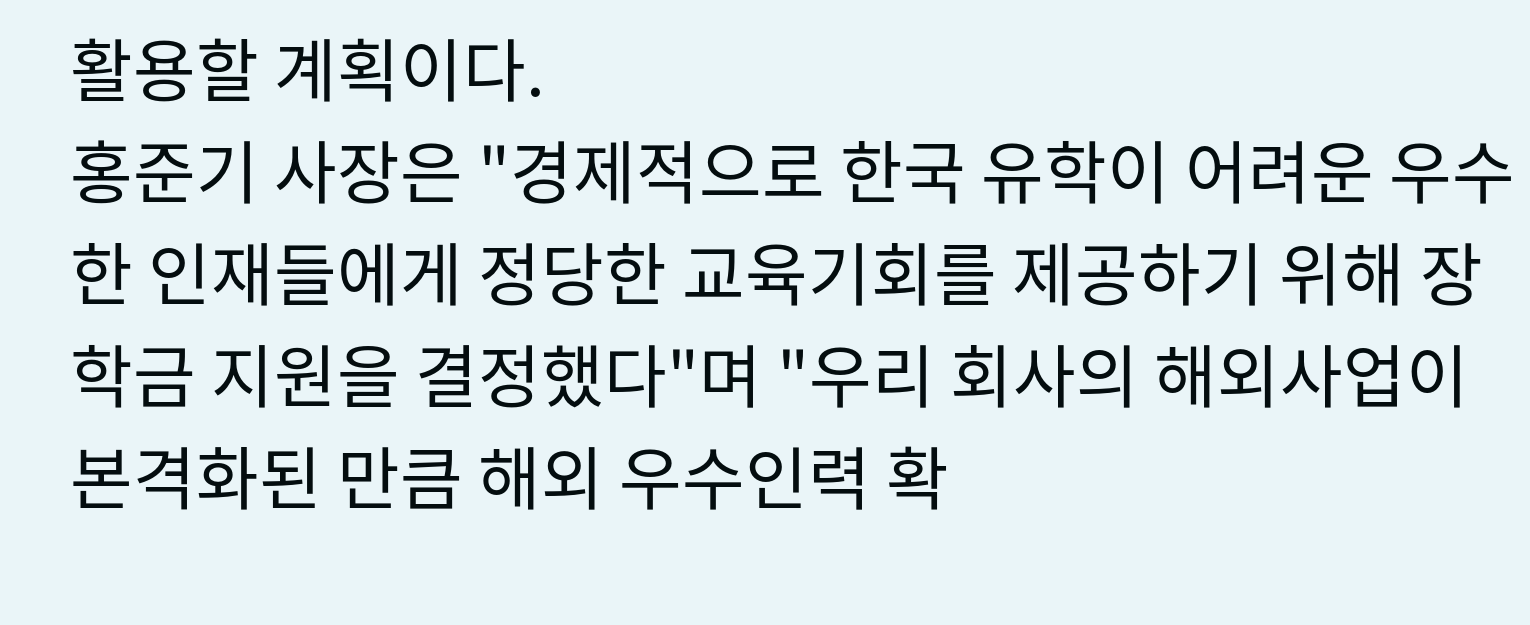활용할 계획이다.
홍준기 사장은 "경제적으로 한국 유학이 어려운 우수한 인재들에게 정당한 교육기회를 제공하기 위해 장학금 지원을 결정했다"며 "우리 회사의 해외사업이 본격화된 만큼 해외 우수인력 확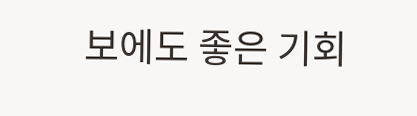보에도 좋은 기회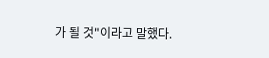가 될 것"이라고 말했다.